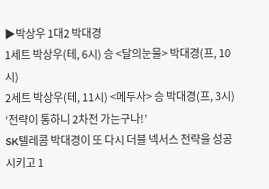▶박상우 1대2 박대경
1세트 박상우(테, 6시) 승 <달의눈물> 박대경(프, 10시)
2세트 박상우(테, 11시) <메두사> 승 박대경(프, 3시)
‘전략이 통하니 2차전 가는구나!’
SK텔레콤 박대경이 또 다시 더블 넥서스 전략을 성공시키고 1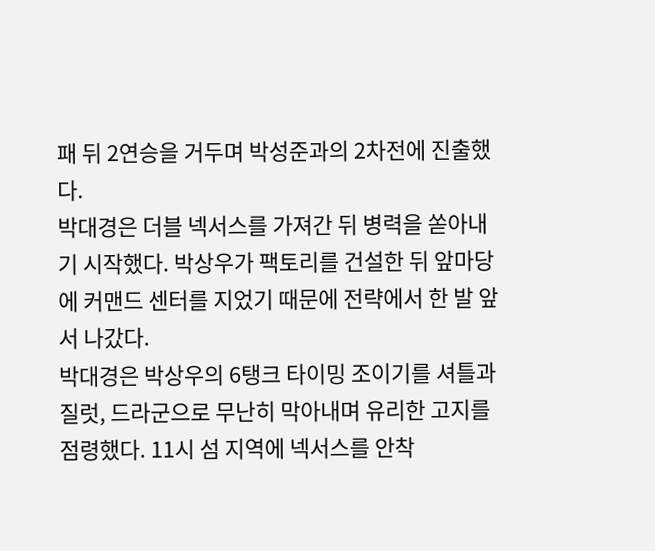패 뒤 2연승을 거두며 박성준과의 2차전에 진출했다.
박대경은 더블 넥서스를 가져간 뒤 병력을 쏟아내기 시작했다. 박상우가 팩토리를 건설한 뒤 앞마당에 커맨드 센터를 지었기 때문에 전략에서 한 발 앞서 나갔다.
박대경은 박상우의 6탱크 타이밍 조이기를 셔틀과 질럿, 드라군으로 무난히 막아내며 유리한 고지를 점령했다. 11시 섬 지역에 넥서스를 안착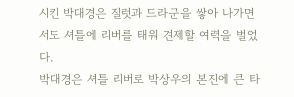시킨 박대경은 질럿과 드라군을 쌓아 나가면서도 셔틀에 리버를 태워 견제할 여력을 벌었다.
박대경은 셔틀 리버로 박상우의 본진에 큰 타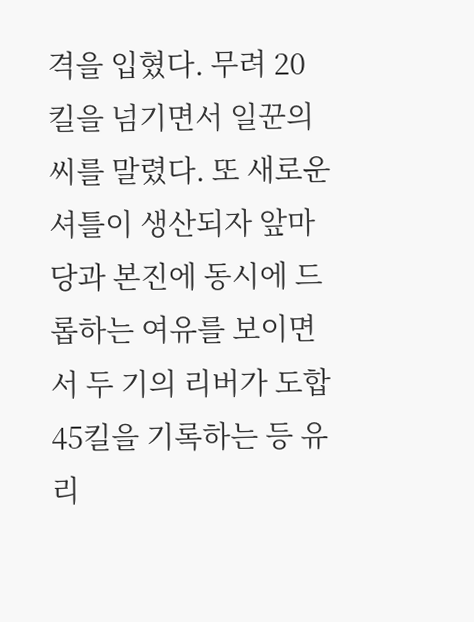격을 입혔다. 무려 20킬을 넘기면서 일꾼의 씨를 말렸다. 또 새로운 셔틀이 생산되자 앞마당과 본진에 동시에 드롭하는 여유를 보이면서 두 기의 리버가 도합 45킬을 기록하는 등 유리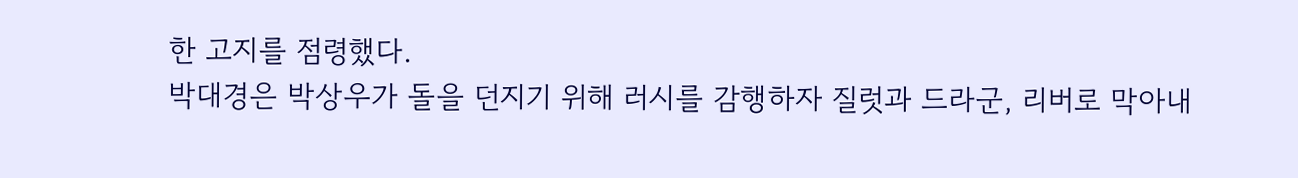한 고지를 점령했다.
박대경은 박상우가 돌을 던지기 위해 러시를 감행하자 질럿과 드라군, 리버로 막아내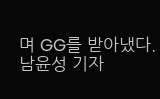며 GG를 받아냈다.
남윤성 기자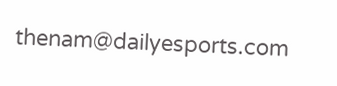thenam@dailyesports.com